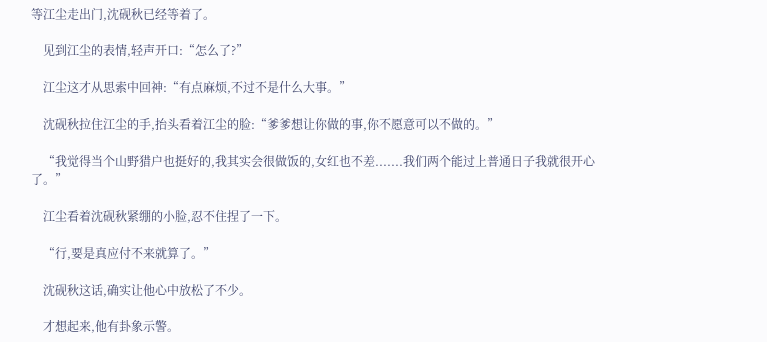等江尘走出门,沈砚秋已经等着了。

    见到江尘的表情,轻声开口:“怎么了?”

    江尘这才从思索中回神:“有点麻烦,不过不是什么大事。”

    沈砚秋拉住江尘的手,抬头看着江尘的脸:“爹爹想让你做的事,你不愿意可以不做的。”

    “我觉得当个山野猎户也挺好的,我其实会很做饭的,女红也不差.......我们两个能过上普通日子我就很开心了。”

    江尘看着沈砚秋紧绷的小脸,忍不住捏了一下。

    “行,要是真应付不来就算了。”

    沈砚秋这话,确实让他心中放松了不少。

    才想起来,他有卦象示警。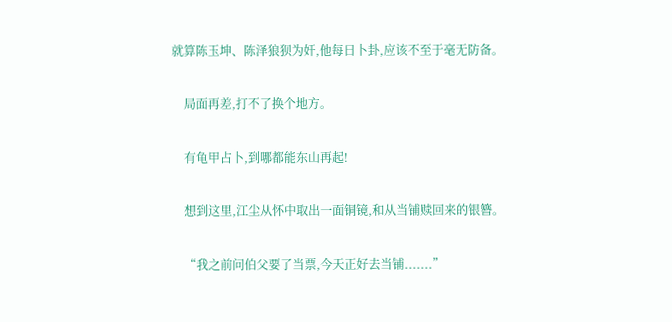就算陈玉坤、陈泽狼狈为奸,他每日卜卦,应该不至于毫无防备。

    局面再差,打不了换个地方。

    有龟甲占卜,到哪都能东山再起!

    想到这里,江尘从怀中取出一面铜镜,和从当铺赎回来的银簪。

    “我之前问伯父要了当票,今天正好去当铺.......”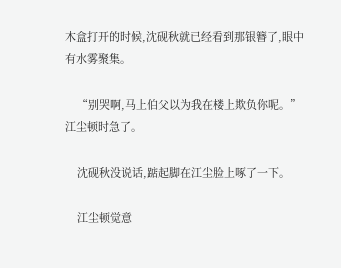木盒打开的时候,沈砚秋就已经看到那银簪了,眼中有水雾聚集。

    “别哭啊,马上伯父以为我在楼上欺负你呢。”江尘顿时急了。

    沈砚秋没说话,踮起脚在江尘脸上啄了一下。

    江尘顿觉意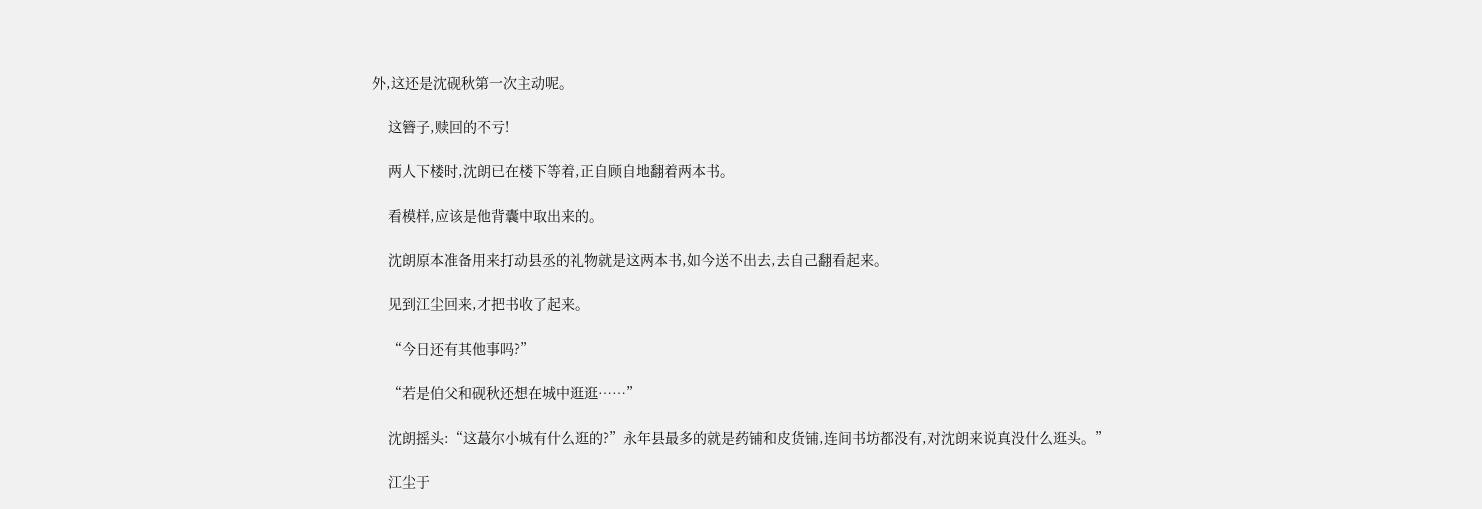外,这还是沈砚秋第一次主动呢。

    这簪子,赎回的不亏!

    两人下楼时,沈朗已在楼下等着,正自顾自地翻着两本书。

    看模样,应该是他背囊中取出来的。

    沈朗原本准备用来打动县丞的礼物就是这两本书,如今送不出去,去自己翻看起来。

    见到江尘回来,才把书收了起来。

    “今日还有其他事吗?”

    “若是伯父和砚秋还想在城中逛逛……”

    沈朗摇头:“这蕞尔小城有什么逛的?”永年县最多的就是药铺和皮货铺,连间书坊都没有,对沈朗来说真没什么逛头。”

    江尘于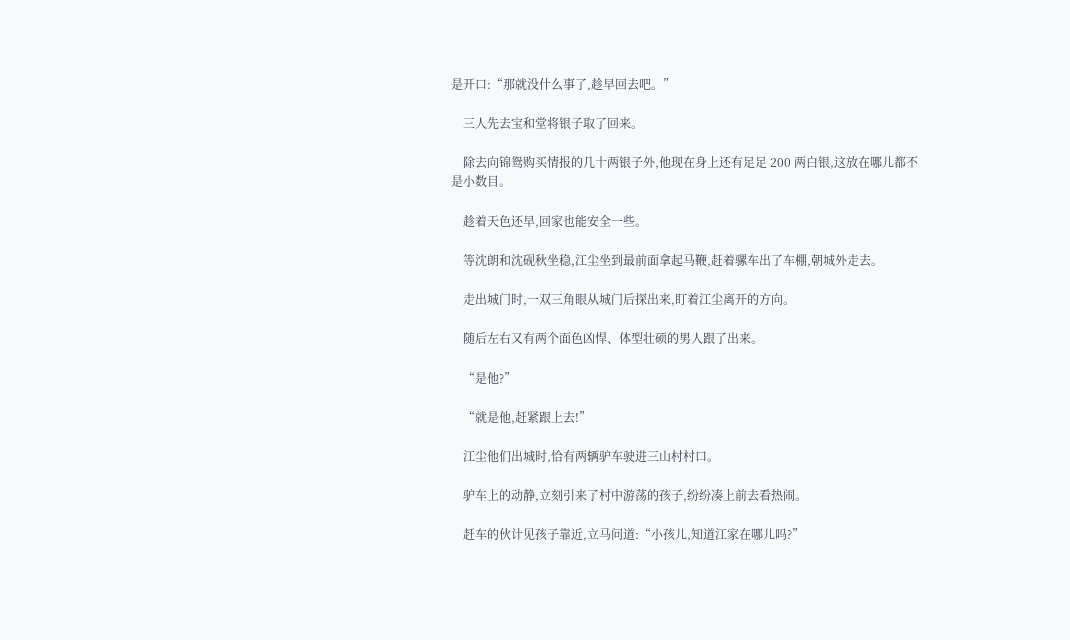是开口:“那就没什么事了,趁早回去吧。”

    三人先去宝和堂将银子取了回来。

    除去向锦鸳购买情报的几十两银子外,他现在身上还有足足 200 两白银,这放在哪儿都不是小数目。

    趁着天色还早,回家也能安全一些。

    等沈朗和沈砚秋坐稳,江尘坐到最前面拿起马鞭,赶着骡车出了车棚,朝城外走去。

    走出城门时,一双三角眼从城门后探出来,盯着江尘离开的方向。

    随后左右又有两个面色凶悍、体型壮硕的男人跟了出来。

    “是他?”

    “就是他,赶紧跟上去!”

    江尘他们出城时,恰有两辆驴车驶进三山村村口。

    驴车上的动静,立刻引来了村中游荡的孩子,纷纷凑上前去看热闹。

    赶车的伙计见孩子靠近,立马问道:“小孩儿,知道江家在哪儿吗?”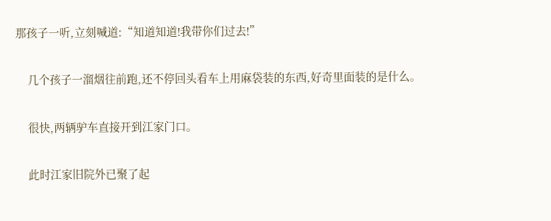那孩子一听,立刻喊道:“知道知道!我带你们过去!”

    几个孩子一溜烟往前跑,还不停回头看车上用麻袋装的东西,好奇里面装的是什么。

    很快,两辆驴车直接开到江家门口。

    此时江家旧院外已聚了起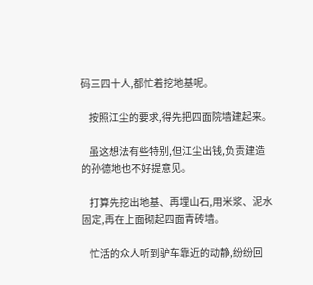码三四十人,都忙着挖地基呢。

    按照江尘的要求,得先把四面院墙建起来。

    虽这想法有些特别,但江尘出钱,负责建造的孙德地也不好提意见。

    打算先挖出地基、再埋山石,用米浆、泥水固定,再在上面砌起四面青砖墙。

    忙活的众人听到驴车靠近的动静,纷纷回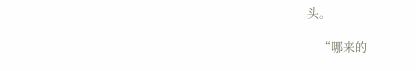头。

    “哪来的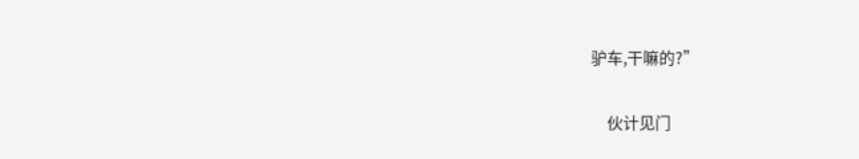驴车,干嘛的?”

    伙计见门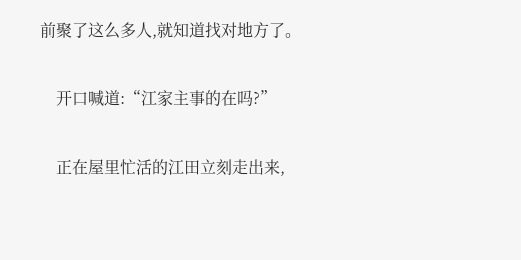前聚了这么多人,就知道找对地方了。

    开口喊道:“江家主事的在吗?”

    正在屋里忙活的江田立刻走出来,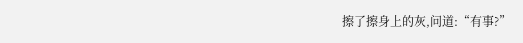擦了擦身上的灰,问道:“有事?”